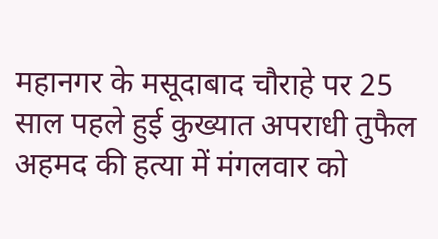महानगर के मसूदाबाद चौराहे पर 25 साल पहले हुई कुख्यात अपराधी तुफैल अहमद की हत्या में मंगलवार को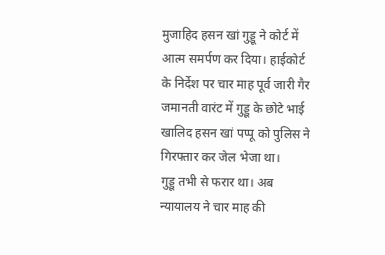मुजाहिद हसन खां गुड्डू ने कोर्ट में आत्म समर्पण कर दिया। हाईकोर्ट के निर्देश पर चार माह पूर्व जारी गैर जमानती वारंट में गुड्डू के छोटे भाई खालिद हसन खां पप्पू को पुलिस ने गिरफ्तार कर जेल भेजा था।
गुड्डू तभी से फरार था। अब न्यायालय ने चार माह की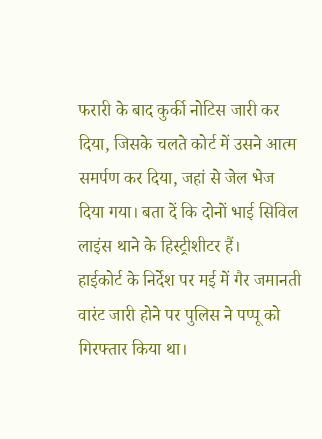फरारी के बाद कुर्की नोटिस जारी कर दिया, जिसके चलते कोर्ट में उसने आत्म समर्पण कर दिया, जहां से जेल भेज दिया गया। बता दें कि दोनों भाई सिविल लाइंस थाने के हिस्ट्रीशीटर हैं।
हाईकोर्ट के निर्देश पर मई में गैर जमानती वारंट जारी होने पर पुलिस ने पप्पू को गिरफ्तार किया था।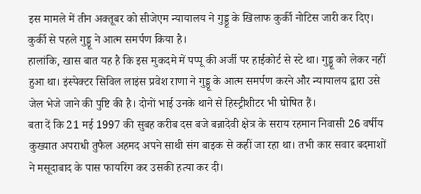इस मामले में तीन अक्तूबर को सीजेएम न्यायालय ने गुड्डू के खिलाफ कुर्की नोटिस जारी कर दिए। कुर्की से पहले गुड्डू ने आत्म समर्पण किया है।
हालांकि, खास बात यह है कि इस मुकदमे में पप्पू की अर्जी पर हाईकोर्ट से स्टे था। गुड्डू को लेकर नहीं हुआ था। इंस्पेक्टर सिविल लाइंस प्रवेश राणा ने गुड्डू के आत्म समर्पण करने और न्यायालय द्वारा उसे जेल भेजे जाने की पुष्टि की है। दोनों भाई उनके थाने से हिस्ट्रीशीटर भी घोषित हैं।
बता दें कि 21 मई 1997 की सुबह करीब दस बजे बन्नादेवी क्षेत्र के सराय रहमान निवासी 26 वर्षीय कुख्यात अपराधी तुफैल अहमद अपने साथी संग बाइक से कहीं जा रहा था। तभी कार सवार बदमाशों ने मसूदाबाद के पास फायरिंग कर उसकी हत्या कर दी।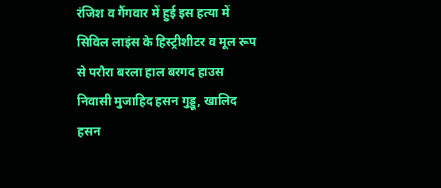रंजिश व गैंगवार में हुई इस हत्या में सिविल लाइंस के हिस्ट्रीशीटर व मूल रूप से परौरा बरला हाल बरगद हाउस निवासी मुजाहिद हसन गुड्डू, खालिद हसन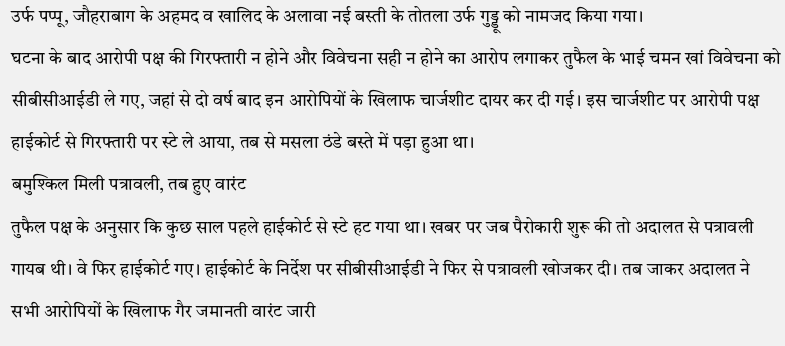उर्फ पप्पू, जौहराबाग के अहमद व खालिद के अलावा नई बस्ती के तोतला उर्फ गुड्डू को नामजद किया गया।
घटना के बाद आरोपी पक्ष की गिरफ्तारी न होने और विवेचना सही न होने का आरोप लगाकर तुफैल के भाई चमन खां विवेचना को सीबीसीआईडी ले गए, जहां से दो वर्ष बाद इन आरोपियों के खिलाफ चार्जशीट दायर कर दी गई। इस चार्जशीट पर आरोपी पक्ष हाईकोर्ट से गिरफ्तारी पर स्टे ले आया, तब से मसला ठंडे बस्ते में पड़ा हुआ था।
बमुश्किल मिली पत्रावली, तब हुए वारंट
तुफैल पक्ष के अनुसार कि कुछ साल पहले हाईकोर्ट से स्टे हट गया था। खबर पर जब पैरोकारी शुरू की तो अदालत से पत्रावली गायब थी। वे फिर हाईकोर्ट गए। हाईकोर्ट के निर्देश पर सीबीसीआईडी ने फिर से पत्रावली खोजकर दी। तब जाकर अदालत ने सभी आरोपियों के खिलाफ गैर जमानती वारंट जारी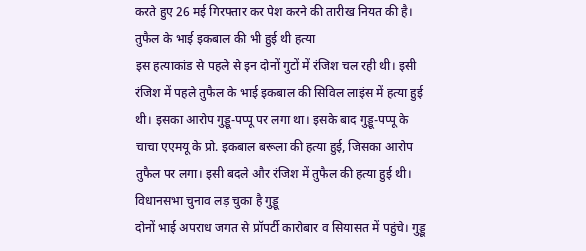करते हुए 26 मई गिरफ्तार कर पेश करने की तारीख नियत की है।
तुफैल के भाई इकबाल की भी हुई थी हत्या
इस हत्याकांड से पहले से इन दोनों गुटों में रंजिश चल रही थी। इसी रंजिश में पहले तुफैल के भाई इकबाल की सिविल लाइंस में हत्या हुई थी। इसका आरोप गुड्डू-पप्पू पर लगा था। इसके बाद गुड्डू-पप्पू के चाचा एएमयू के प्रो. इकबाल बरूला की हत्या हुई, जिसका आरोप तुफैल पर लगा। इसी बदले और रंजिश में तुफैल की हत्या हुई थी।
विधानसभा चुनाव लड़ चुका है गुड्डू
दोनों भाई अपराध जगत से प्रॉपर्टी कारोबार व सियासत में पहुंचे। गुड्डू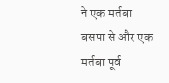ने एक मर्तबा बसपा से और एक मर्तबा पूर्व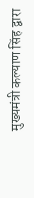मुख्यमंत्री कल्याण सिंह द्वारा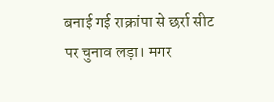बनाई गई राक्रांपा से छर्रा सीट पर चुनाव लड़ा। मगर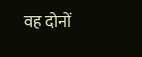वह दोनों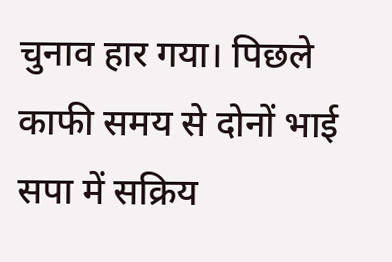चुनाव हार गया। पिछले काफी समय से दोनों भाई सपा में सक्रिय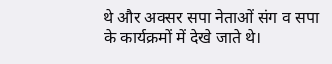थे और अक्सर सपा नेताओं संग व सपा के कार्यक्रमों में देखे जाते थे।